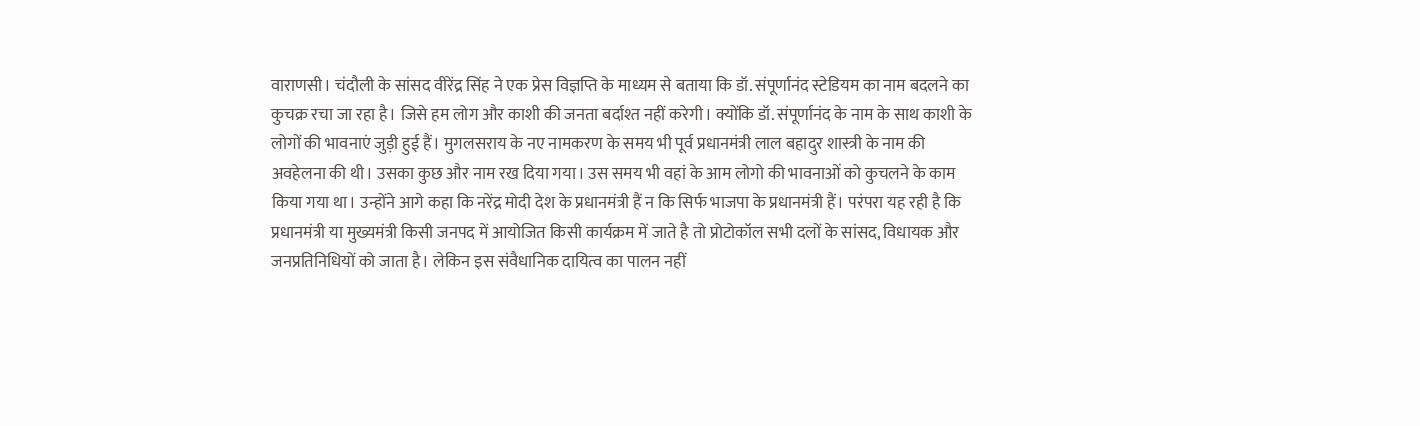वाराणसी। चंदौली के सांसद वीरेंद्र सिंह ने एक प्रेस विज्ञप्ति के माध्यम से बताया कि डॉ. संपूर्णानंद स्टेडियम का नाम बदलने का कुचक्र रचा जा रहा है। जिसे हम लोग और काशी की जनता बर्दाश्त नहीं करेगी। क्योंकि डॉ. संपूर्णानंद के नाम के साथ काशी के लोगों की भावनाएं जुड़ी हुई हैं। मुगलसराय के नए नामकरण के समय भी पूर्व प्रधानमंत्री लाल बहादुर शास्त्री के नाम की अवहेलना की थी। उसका कुछ और नाम रख दिया गया। उस समय भी वहां के आम लोगो की भावनाओं को कुचलने के काम किया गया था। उन्होंने आगे कहा कि नरेंद्र मोदी देश के प्रधानमंत्री हैं न कि सिर्फ भाजपा के प्रधानमंत्री हैं। परंपरा यह रही है कि प्रधानमंत्री या मुख्यमंत्री किसी जनपद में आयोजित किसी कार्यक्रम में जाते है तो प्रोटोकॉल सभी दलों के सांसद, विधायक और जनप्रतिनिधियों को जाता है। लेकिन इस संवैधानिक दायित्व का पालन नहीं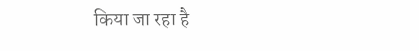किया जा रहा है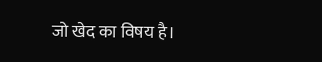जो खेद का विषय है।